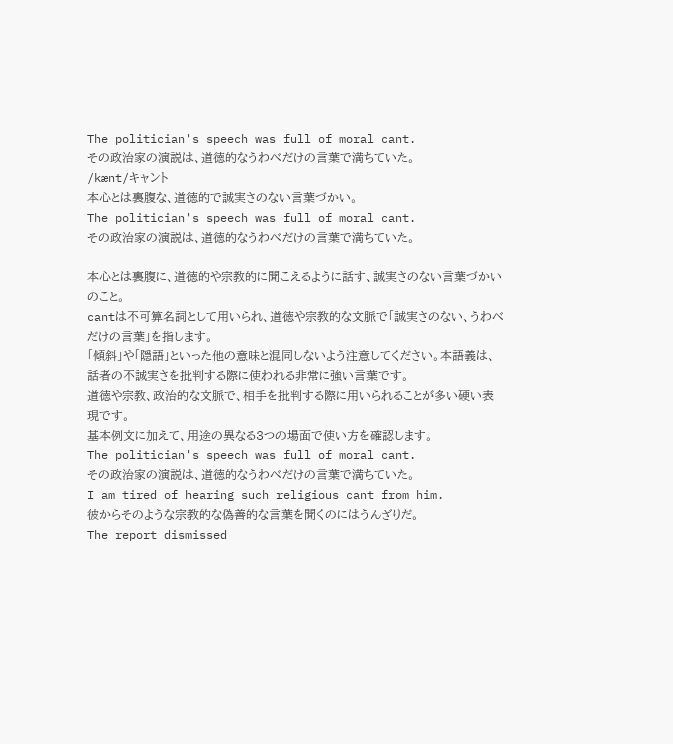The politician's speech was full of moral cant.
その政治家の演説は、道徳的なうわべだけの言葉で満ちていた。
/kænt/キャント
本心とは裏腹な、道徳的で誠実さのない言葉づかい。
The politician's speech was full of moral cant.
その政治家の演説は、道徳的なうわべだけの言葉で満ちていた。

本心とは裏腹に、道徳的や宗教的に聞こえるように話す、誠実さのない言葉づかいのこと。
cantは不可算名詞として用いられ、道徳や宗教的な文脈で「誠実さのない、うわべだけの言葉」を指します。
「傾斜」や「隠語」といった他の意味と混同しないよう注意してください。本語義は、話者の不誠実さを批判する際に使われる非常に強い言葉です。
道徳や宗教、政治的な文脈で、相手を批判する際に用いられることが多い硬い表現です。
基本例文に加えて、用途の異なる3つの場面で使い方を確認します。
The politician's speech was full of moral cant.
その政治家の演説は、道徳的なうわべだけの言葉で満ちていた。
I am tired of hearing such religious cant from him.
彼からそのような宗教的な偽善的な言葉を聞くのにはうんざりだ。
The report dismissed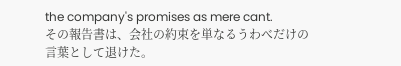the company's promises as mere cant.
その報告書は、会社の約束を単なるうわべだけの言葉として退けた。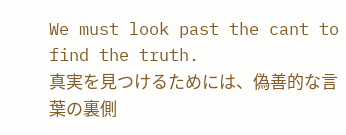We must look past the cant to find the truth.
真実を見つけるためには、偽善的な言葉の裏側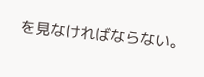を見なければならない。